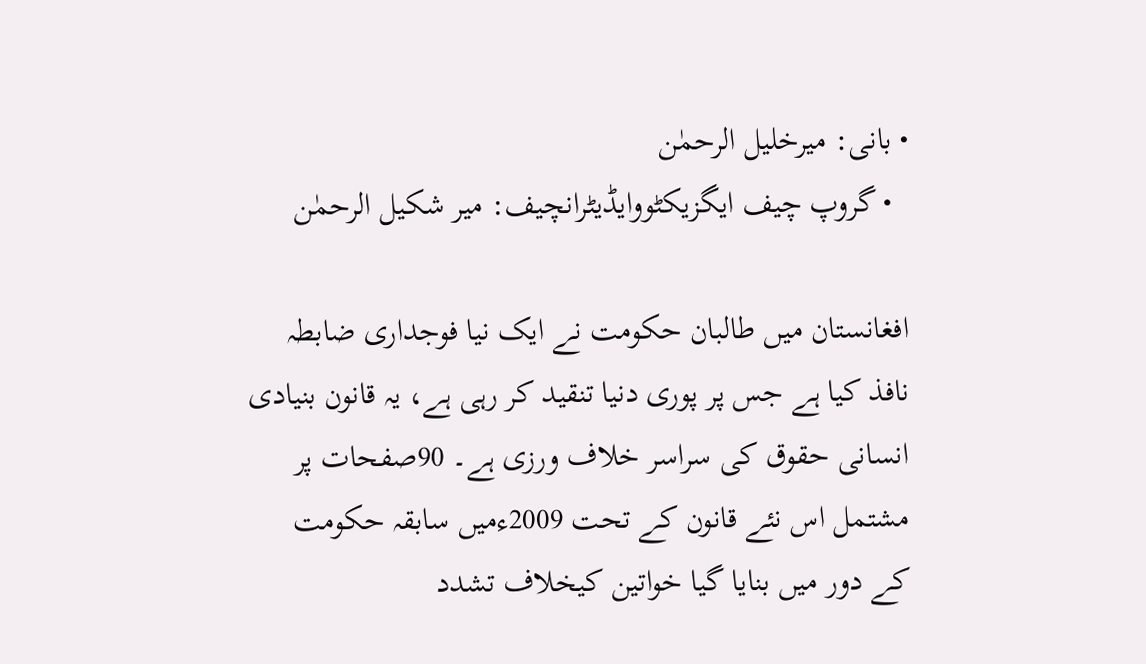• بانی: میرخلیل الرحمٰن
  • گروپ چیف ایگزیکٹووایڈیٹرانچیف: میر شکیل الرحمٰن

افغانستان میں طالبان حکومت نے ایک نیا فوجداری ضابطہ نافذ کیا ہے جس پر پوری دنیا تنقید کر رہی ہے، یہ قانون بنیادی انسانی حقوق کی سراسر خلاف ورزی ہے۔ 90صفحات پر مشتمل اس نئے قانون کے تحت 2009ءمیں سابقہ حکومت کے دور میں بنایا گیا خواتین کیخلاف تشدد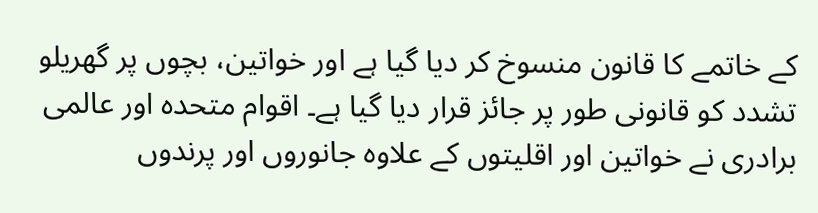کے خاتمے کا قانون منسوخ کر دیا گیا ہے اور خواتین، بچوں پر گھریلو تشدد کو قانونی طور پر جائز قرار دیا گیا ہے۔ اقوام متحدہ اور عالمی برادری نے خواتین اور اقلیتوں کے علاوہ جانوروں اور پرندوں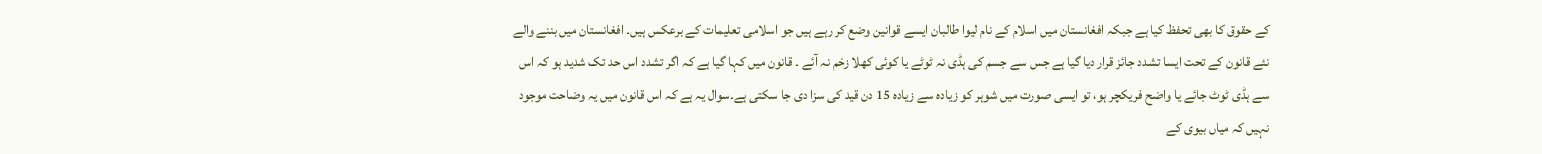کے حقوق کا بھی تحفظ کیا ہے جبکہ افغانستان میں اسلام کے نام لیوا طالبان ایسے قوانین وضع کر رہے ہیں جو اسلامی تعلیمات کے برعکس ہیں۔ افغانستان میں بننے والے نئے قانون کے تحت ایسا تشدد جائز قرار دیا گیا ہے جس سے جسم کی ہڈی نہ ٹوٹے یا کوئی کھلا زخم نہ آئے ۔ قانون میں کہا گیا ہے کہ اگر تشدد اس حد تک شدید ہو کہ اس سے ہڈی ٹوٹ جائے یا واضح فریکچر ہو، تو ایسی صورت میں شوہر کو زیادہ سے زیادہ 15 دن قید کی سزا دی جا سکتی ہے۔سوال یہ ہے کہ اس قانون میں یہ وضاحت موجود نہیں کہ میاں بیوی کے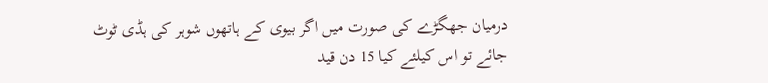درمیان جھگڑے کی صورت میں اگر بیوی کے ہاتھوں شوہر کی ہڈی ٹوٹ جائے تو اس کیلئے کیا 15 دن قید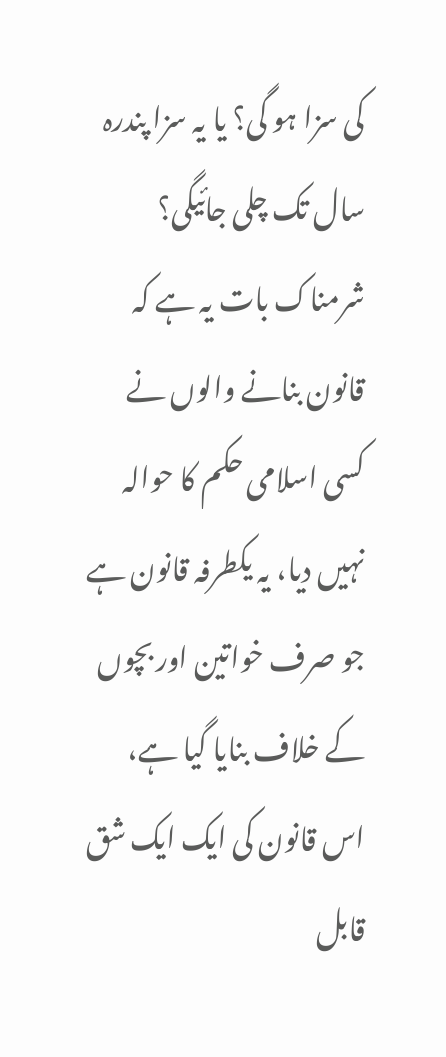کی سزا ہو گی؟ یا یہ سزا پندرہ سال تک چلی جائیگی؟ شرمناک بات یہ ہے کہ قانون بنانے والوں نے کسی اسلامی حکم کا حوالہ نہیں دیا، یہ یکطرفہ قانون ہے جو صرف خواتین اور بچوں کے خلاف بنایا گیا ہے، اس قانون کی ایک ایک شق قابل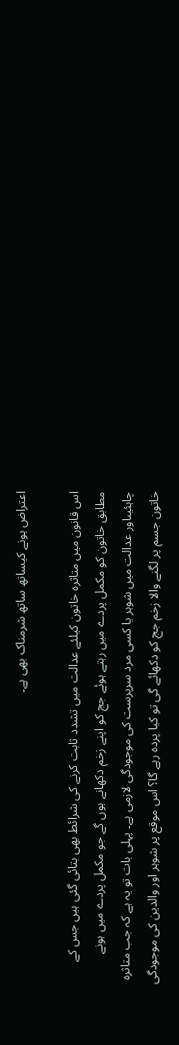اعتراض ہونے کیساتھ ساتھ شرمناک بھی ہے۔

اس قانون میں متاثرہ خاتون کیلئے عدالت میں تشدد ثابت کرنے کی شرائط بھی بتائی گئی ہیں جس کے مطابق خاتون کو مکمل پردے میں رہتے ہوئے جج کو اپنے زخم دکھانے ہوں گے جو مکمل پردے میں ہونے چاہئیںاور عدالت میں شوہر یا کسی مرد سرپرست کی موجودگی لازمی ہے۔ پہلی بات تو یہ ہے کہ جب متاثرہ خاتون جسم پر لگنے والا زخم جج کو دکھائے گی تو کیا پردہ رہے گا؟ اس موقع پر شوہر اور والدین کی موجودگی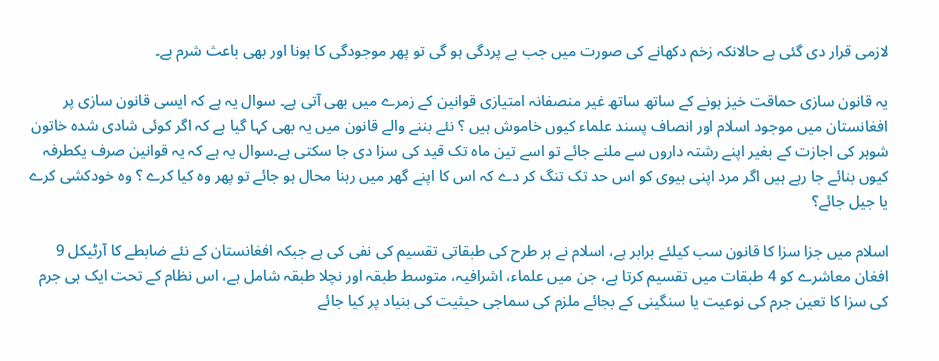لازمی قرار دی گئی ہے حالانکہ زخم دکھانے کی صورت میں جب بے پردگی ہو گی تو پھر موجودگی کا ہونا اور بھی باعث شرم ہے۔

یہ قانون سازی حماقت خیز ہونے کے ساتھ ساتھ غیر منصفانہ امتیازی قوانین کے زمرے میں بھی آتی ہے۔ سوال یہ ہے کہ ایسی قانون سازی پر افغانستان میں موجود اسلام اور انصاف پسند علماء کیوں خاموش ہیں ؟ نئے بننے والے قانون میں یہ بھی کہا گیا ہے کہ اگر کوئی شادی شدہ خاتون شوہر کی اجازت کے بغیر اپنے رشتہ داروں سے ملنے جائے تو اسے تین ماہ تک قید کی سزا دی جا سکتی ہے۔سوال یہ ہے کہ یہ قوانین صرف یکطرفہ کیوں بنائے جا رہے ہیں اگر مرد اپنی بیوی کو اس حد تک تنگ کر دے کہ اس کا اپنے گھر میں رہنا محال ہو جائے تو پھر وہ کیا کرے ؟ وہ خودکشی کرے یا جیل جائے؟

اسلام میں جزا سزا کا قانون سب کیلئے برابر ہے، اسلام نے ہر طرح کی طبقاتی تقسیم کی نفی کی ہے جبکہ افغانستان کے نئے ضابطے کا آرٹیکل 9 افغان معاشرے کو 4 طبقات میں تقسیم کرتا ہے، جن میں علماء، اشرافیہ، متوسط طبقہ اور نچلا طبقہ شامل ہے، اس نظام کے تحت ایک ہی جرم کی سزا کا تعین جرم کی نوعیت یا سنگینی کے بجائے ملزم کی سماجی حیثیت کی بنیاد پر کیا جائے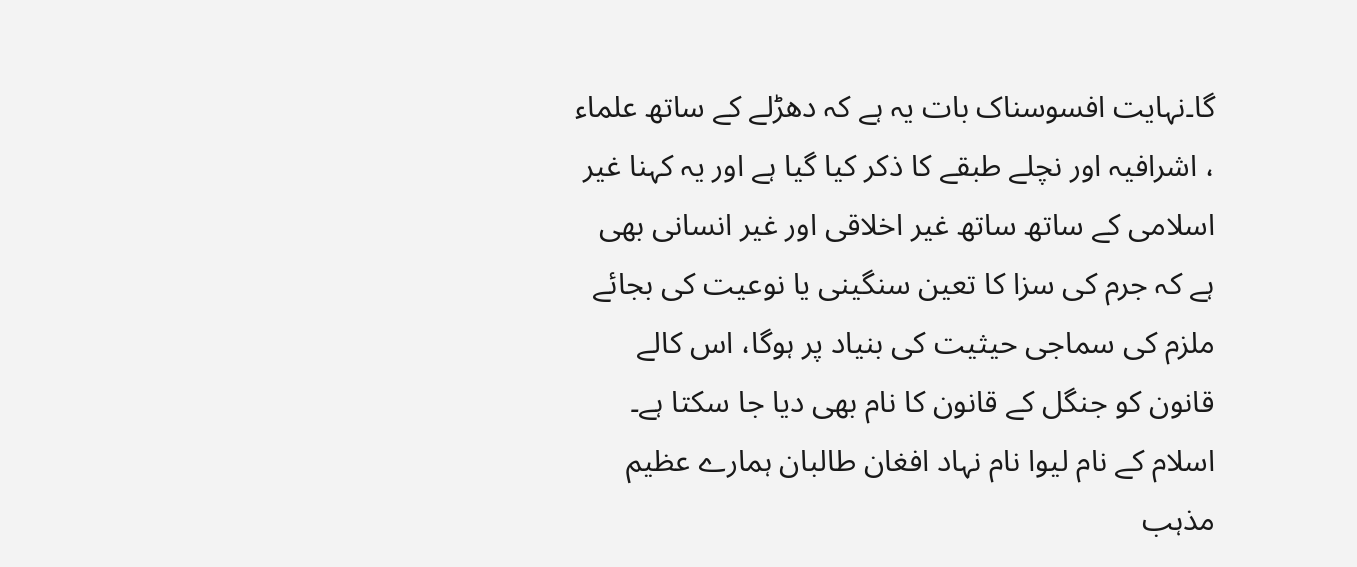گا۔نہایت افسوسناک بات یہ ہے کہ دھڑلے کے ساتھ علماء ، اشرافیہ اور نچلے طبقے کا ذکر کیا گیا ہے اور یہ کہنا غیر اسلامی کے ساتھ ساتھ غیر اخلاقی اور غیر انسانی بھی ہے کہ جرم کی سزا کا تعین سنگینی یا نوعیت کی بجائے ملزم کی سماجی حیثیت کی بنیاد پر ہوگا، اس کالے قانون کو جنگل کے قانون کا نام بھی دیا جا سکتا ہے۔ اسلام کے نام لیوا نام نہاد افغان طالبان ہمارے عظیم مذہب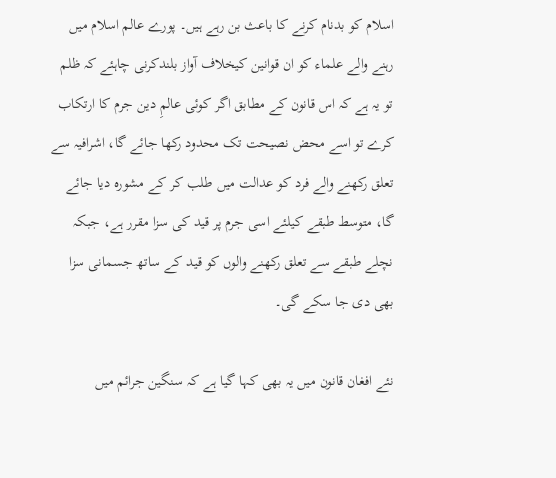اسلام کو بدنام کرنے کا باعث بن رہے ہیں۔ پورے عالم اسلام میں رہنے والے علماء کو ان قوانین کیخلاف آواز بلندکرنی چاہئے کہ ظلم تو یہ ہے کہ اس قانون کے مطابق اگر کوئی عالمِ دین جرم کا ارتکاب کرے تو اسے محض نصیحت تک محدود رکھا جائے گا، اشرافیہ سے تعلق رکھنے والے فرد کو عدالت میں طلب کر کے مشورہ دیا جائے گا، متوسط طبقے کیلئے اسی جرم پر قید کی سزا مقرر ہے، جبکہ نچلے طبقے سے تعلق رکھنے والوں کو قید کے ساتھ جسمانی سزا بھی دی جا سکے گی۔

نئے افغان قانون میں یہ بھی کہا گیا ہے کہ سنگین جرائم میں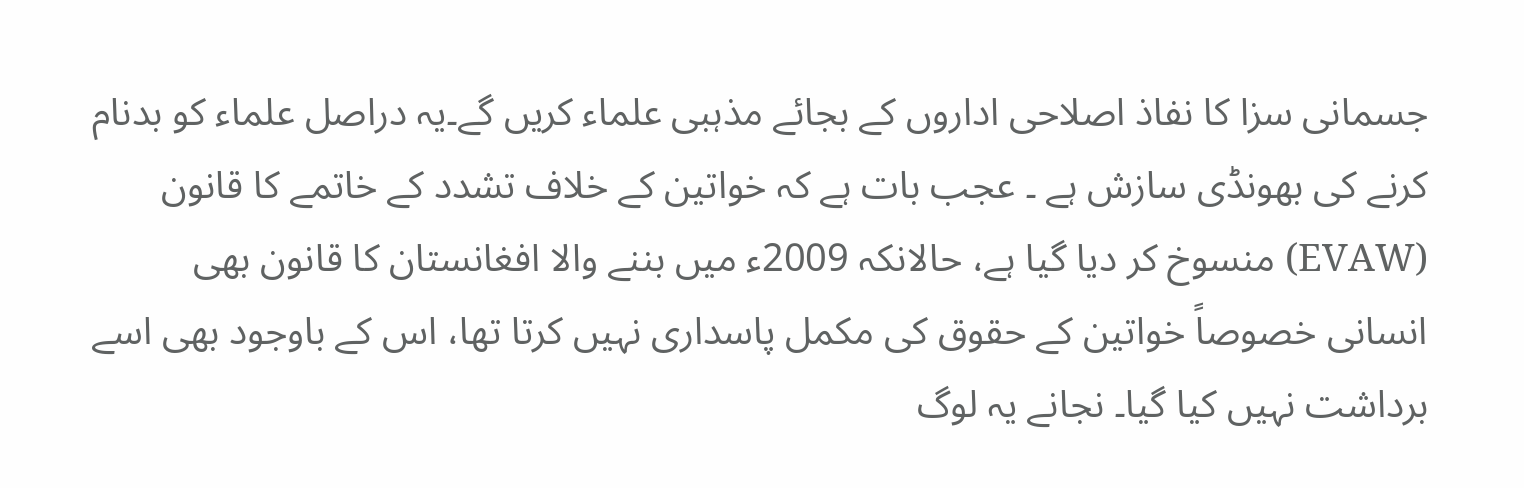جسمانی سزا کا نفاذ اصلاحی اداروں کے بجائے مذہبی علماء کریں گے۔یہ دراصل علماء کو بدنام کرنے کی بھونڈی سازش ہے ۔ عجب بات ہے کہ خواتین کے خلاف تشدد کے خاتمے کا قانون (EVAW) منسوخ کر دیا گیا ہے، حالانکہ 2009ء میں بننے والا افغانستان کا قانون بھی انسانی خصوصاً خواتین کے حقوق کی مکمل پاسداری نہیں کرتا تھا، اس کے باوجود بھی اسے برداشت نہیں کیا گیا۔ نجانے یہ لوگ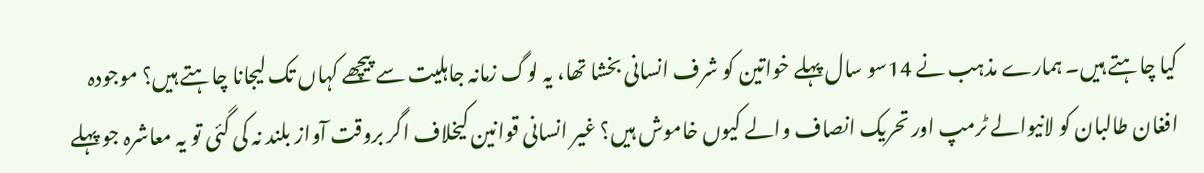کیا چاہتے ہیں۔ ہمارے مذہب نے 14سو سال پہلے خواتین کو شرف انسانی بخشا تھا، یہ لوگ زمانہ جاہلیت سے پیچھے کہاں تک لیجانا چاہتے ہیں؟ موجودہ افغان طالبان کو لانیوالے ٹرمپ اور تحریک انصاف والے کیوں خاموش ہیں؟ غیر انسانی قوانین کیخلاف اگر بروقت آواز بلند نہ کی گئی تو یہ معاشرہ جو پہلے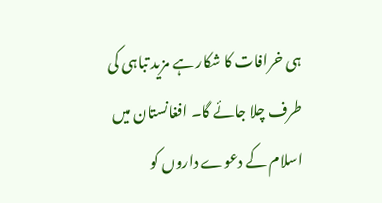ہی خرافات کا شکار ہے مزید تباہی کی طرف چلا جائے گا۔ افغانستان میں اسلام کے دعوے داروں کو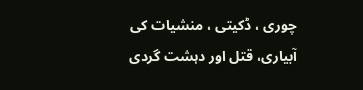چوری ، ڈکیتی ، منشیات کی آبیاری، قتل اور دہشت گردی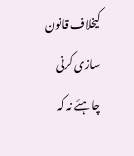کیخلاف قانون سازی کرنی چاہئے نہ کہ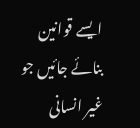ایسے قوانین بنائے جائیں جو غیر انسانی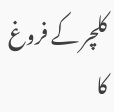کلچر کے فروغ کا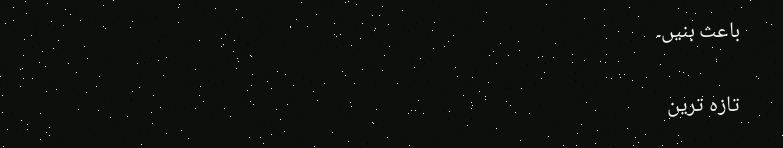باعث بنیں۔

تازہ ترین